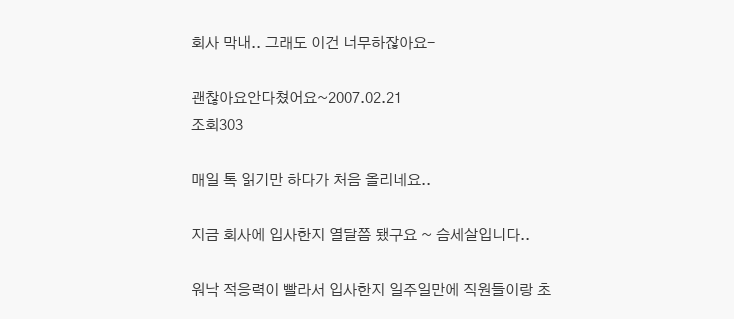회사 막내.. 그래도 이건 너무하잖아요-

괜찮아요안다쳤어요~2007.02.21
조회303

매일 톡 읽기만 하다가 처음 올리네요..

지금 회사에 입사한지 열달쯤 됐구요 ~ 슴세살입니다..

워낙 적응력이 빨라서 입사한지 일주일만에 직원들이랑 초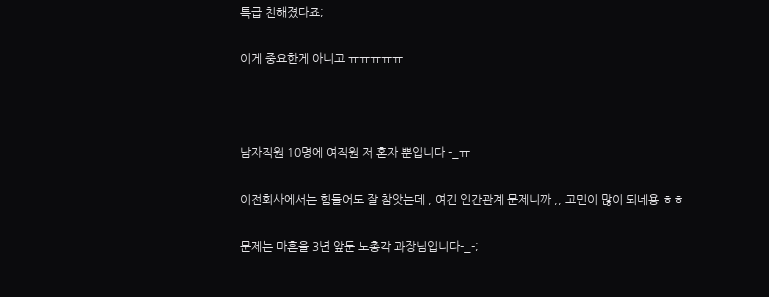특급 친해졌다죠;

이게 중요한게 아니고 ㅠㅠㅠㅠㅠ



남자직원 10명에 여직원 저 혼자 뿐입니다 -_ㅠ

이전회사에서는 힘들어도 잘 참앗는데 , 여긴 인간관계 문제니까 ,, 고민이 많이 되네용 ㅎㅎ

문제는 마흔을 3년 앞둔 노총각 과장님입니다-_-;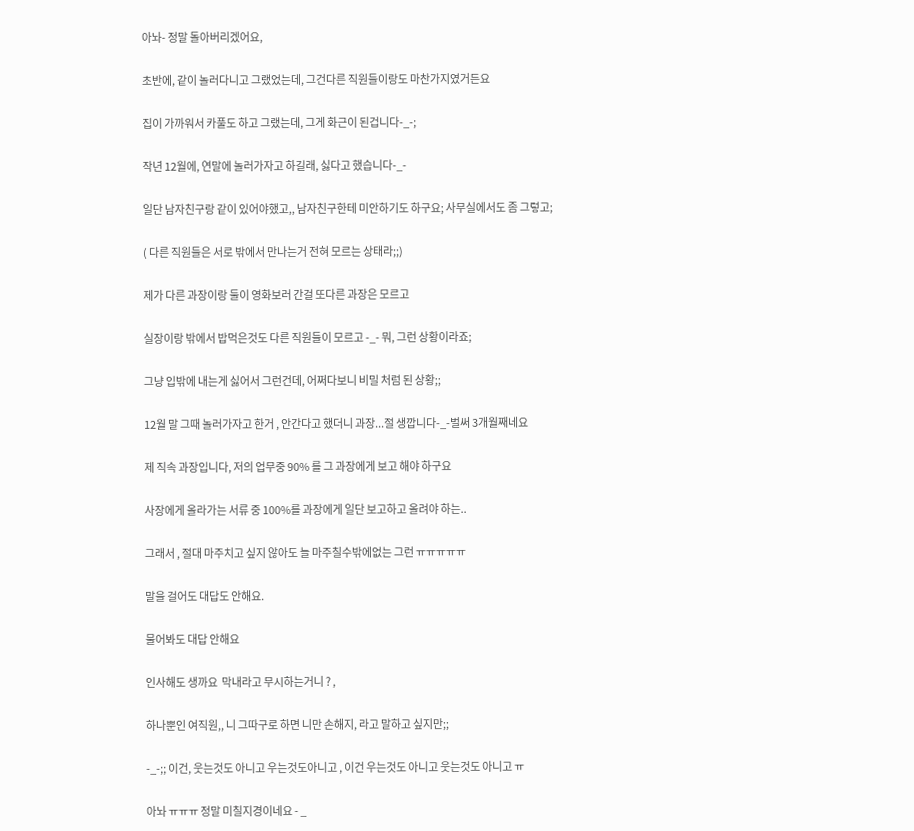아놔- 정말 돌아버리겠어요,

초반에, 같이 놀러다니고 그랬었는데, 그건다른 직원들이랑도 마찬가지였거든요

집이 가까워서 카풀도 하고 그랬는데, 그게 화근이 된겁니다-_-;

작년 12월에, 연말에 놀러가자고 하길래, 싫다고 했습니다-_-

일단 남자친구랑 같이 있어야했고,, 남자친구한테 미안하기도 하구요; 사무실에서도 좀 그렇고;

( 다른 직원들은 서로 밖에서 만나는거 전혀 모르는 상태라;;)

제가 다른 과장이랑 둘이 영화보러 간걸 또다른 과장은 모르고

실장이랑 밖에서 밥먹은것도 다른 직원들이 모르고 -_- 뭐, 그런 상황이라죠;

그냥 입밖에 내는게 싫어서 그런건데, 어쩌다보니 비밀 처럼 된 상황;;

12월 말 그때 놀러가자고 한거 , 안간다고 했더니 과장...절 생깝니다-_-벌써 3개월째네요

제 직속 과장입니다, 저의 업무중 90% 를 그 과장에게 보고 해야 하구요

사장에게 올라가는 서류 중 100%를 과장에게 일단 보고하고 올려야 하는..

그래서 , 절대 마주치고 싶지 않아도 늘 마주칠수밖에없는 그런 ㅠㅠㅠㅠㅠ

말을 걸어도 대답도 안해요.

물어봐도 대답 안해요

인사해도 생까요  막내라고 무시하는거니 ? ,

하나뿐인 여직원,, 니 그따구로 하면 니만 손해지, 라고 말하고 싶지만;;

-_-;; 이건, 웃는것도 아니고 우는것도아니고 , 이건 우는것도 아니고 웃는것도 아니고 ㅠ

아놔 ㅠㅠㅠ 정말 미칠지경이네요 - _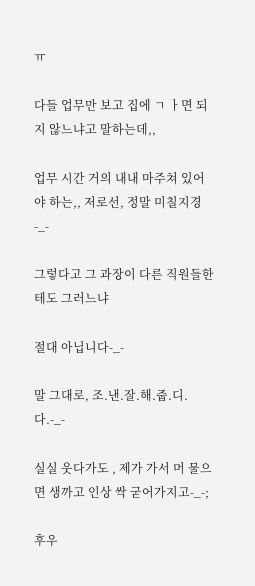ㅠ

다들 업무만 보고 집에 ㄱ ㅏ면 되지 않느냐고 말하는데,,

업무 시간 거의 내내 마주쳐 있어야 하는,, 저로선, 정말 미칠지경-_-

그렇다고 그 과장이 다른 직원들한테도 그러느냐

절대 아닙니다-_-

말 그대로, 조.낸.잘.해.줍.디.다.-_-

실실 웃다가도 , 제가 가서 머 물으면 생까고 인상 싹 굳어가지고-_-;

후우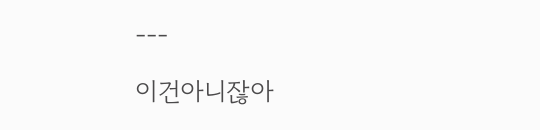---

이건아니잖아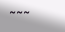~~~